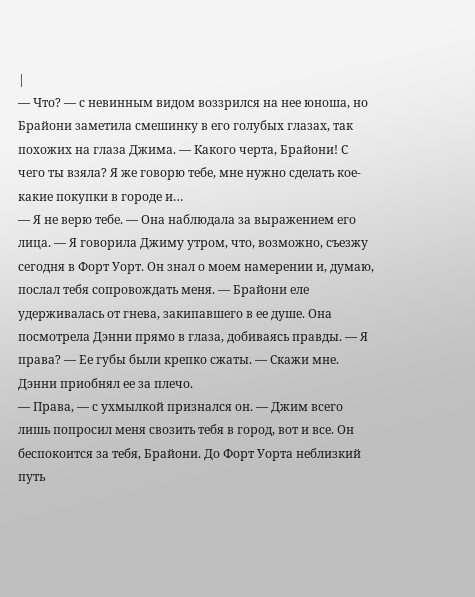|
— Что? — с невинным видом воззрился на нее юноша, но Брайони заметила смешинку в его голубых глазах, так похожих на глаза Джима. — Какого черта, Брайони! С чего ты взяла? Я же говорю тебе, мне нужно сделать кое-какие покупки в городе и…
— Я не верю тебе. — Она наблюдала за выражением его лица. — Я говорила Джиму утром, что, возможно, съезжу сегодня в Форт Уорт. Он знал о моем намерении и, думаю, послал тебя сопровождать меня. — Брайони еле удерживалась от гнева, закипавшего в ее душе. Она посмотрела Дэнни прямо в глаза, добиваясь правды. — Я права? — Ее губы были крепко сжаты. — Скажи мне.
Дэнни приобнял ее за плечо.
— Права, — с ухмылкой признался он. — Джим всего лишь попросил меня свозить тебя в город, вот и все. Он беспокоится за тебя, Брайони. До Форт Уорта неблизкий путь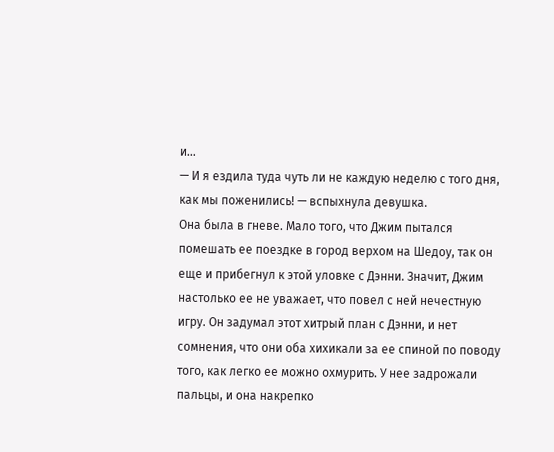и…
— И я ездила туда чуть ли не каждую неделю с того дня, как мы поженились! — вспыхнула девушка.
Она была в гневе. Мало того, что Джим пытался помешать ее поездке в город верхом на Шедоу, так он еще и прибегнул к этой уловке с Дэнни. Значит, Джим настолько ее не уважает, что повел с ней нечестную игру. Он задумал этот хитрый план с Дэнни, и нет сомнения, что они оба хихикали за ее спиной по поводу того, как легко ее можно охмурить. У нее задрожали пальцы, и она накрепко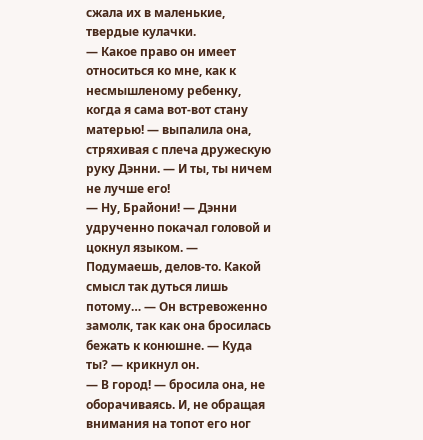сжала их в маленькие, твердые кулачки.
— Какое право он имеет относиться ко мне, как к несмышленому ребенку, когда я сама вот-вот стану матерью! — выпалила она, стряхивая с плеча дружескую руку Дэнни. — И ты, ты ничем не лучше его!
— Ну, Брайони! — Дэнни удрученно покачал головой и цокнул языком. — Подумаешь, делов-то. Какой смысл так дуться лишь потому… — Он встревоженно замолк, так как она бросилась бежать к конюшне. — Куда ты? — крикнул он.
— В город! — бросила она, не оборачиваясь. И, не обращая внимания на топот его ног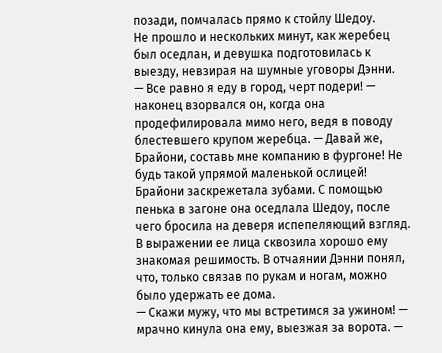позади, помчалась прямо к стойлу Шедоу.
Не прошло и нескольких минут, как жеребец был оседлан, и девушка подготовилась к выезду, невзирая на шумные уговоры Дэнни.
— Все равно я еду в город, черт подери! — наконец взорвался он, когда она продефилировала мимо него, ведя в поводу блестевшего крупом жеребца. — Давай же, Брайони, составь мне компанию в фургоне! Не будь такой упрямой маленькой ослицей!
Брайони заскрежетала зубами. С помощью пенька в загоне она оседлала Шедоу, после чего бросила на деверя испепеляющий взгляд. В выражении ее лица сквозила хорошо ему знакомая решимость. В отчаянии Дэнни понял, что, только связав по рукам и ногам, можно было удержать ее дома.
— Скажи мужу, что мы встретимся за ужином! — мрачно кинула она ему, выезжая за ворота. —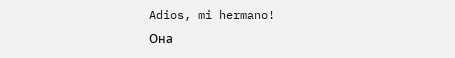Adios, mi hermano!
Она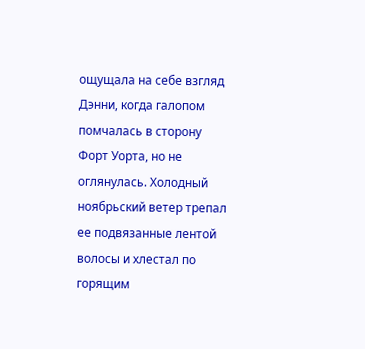ощущала на себе взгляд Дэнни, когда галопом помчалась в сторону Форт Уорта, но не оглянулась. Холодный ноябрьский ветер трепал ее подвязанные лентой волосы и хлестал по горящим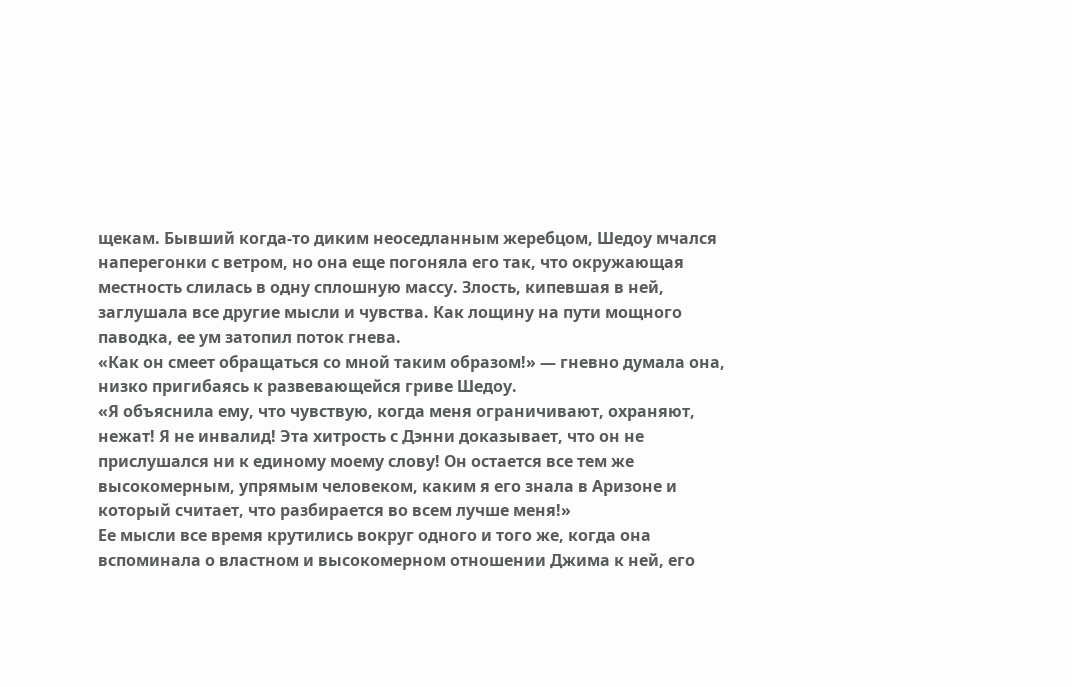щекам. Бывший когда-то диким неоседланным жеребцом, Шедоу мчался наперегонки с ветром, но она еще погоняла его так, что окружающая местность слилась в одну сплошную массу. Злость, кипевшая в ней, заглушала все другие мысли и чувства. Как лощину на пути мощного паводка, ее ум затопил поток гнева.
«Как он смеет обращаться со мной таким образом!» — гневно думала она, низко пригибаясь к развевающейся гриве Шедоу.
«Я объяснила ему, что чувствую, когда меня ограничивают, охраняют, нежат! Я не инвалид! Эта хитрость с Дэнни доказывает, что он не прислушался ни к единому моему слову! Он остается все тем же высокомерным, упрямым человеком, каким я его знала в Аризоне и который считает, что разбирается во всем лучше меня!»
Ее мысли все время крутились вокруг одного и того же, когда она вспоминала о властном и высокомерном отношении Джима к ней, его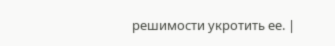решимости укротить ее. |